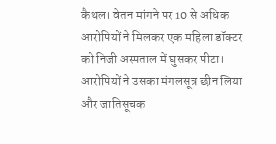कैथल। वेतन मांगने पर 10 से अधिक आरोपियों ने मिलकर एक महिला डॉक्टर को निजी अस्पताल में घुसकर पीटा। आरोपियों ने उसका मंगलसूत्र छीन लिया और जातिसूचक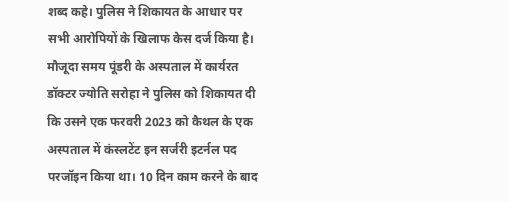शब्द कहे। पुलिस ने शिकायत के आधार पर सभी आरोपियों के खिलाफ केस दर्ज किया है।
मौजूदा समय पूंडरी के अस्पताल में कार्यरत डॉक्टर ज्योति सरोहा ने पुलिस को शिकायत दी कि उसने एक फरवरी 2023 को कैथल के एक अस्पताल में कंस्लटेंट इन सर्जरी इटर्नल पद परजॉइन किया था। 10 दिन काम करने के बाद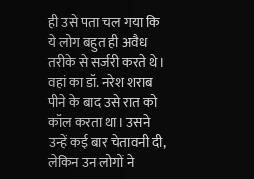ही उसे पता चल गया कि ये लोग बहुत ही अवैध तरीके से सर्जरी करते थे। वहां का डॉ. नरेश शराब पीने के बाद उसे रात को कॉल करता था। उसने उन्हें कई बार चेतावनी दी, लेकिन उन लोगों ने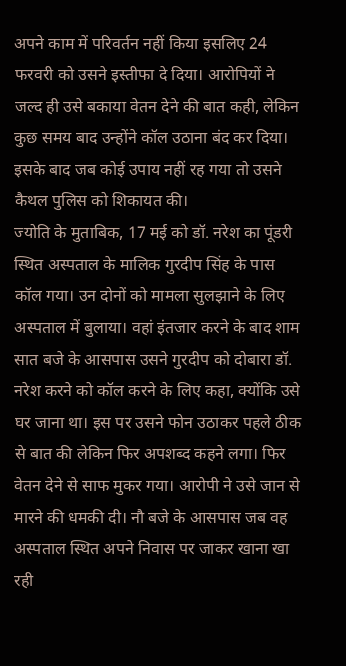अपने काम में परिवर्तन नहीं किया इसलिए 24 फरवरी को उसने इस्तीफा दे दिया। आरोपियों ने जल्द ही उसे बकाया वेतन देने की बात कही, लेकिन कुछ समय बाद उन्होंने कॉल उठाना बंद कर दिया। इसके बाद जब कोई उपाय नहीं रह गया तो उसने कैथल पुलिस को शिकायत की।
ज्योति के मुताबिक, 17 मई को डॉ. नरेश का पूंडरी स्थित अस्पताल के मालिक गुरदीप सिंह के पास कॉल गया। उन दोनों को मामला सुलझाने के लिए अस्पताल में बुलाया। वहां इंतजार करने के बाद शाम सात बजे के आसपास उसने गुरदीप को दोबारा डॉ. नरेश करने को कॉल करने के लिए कहा, क्योंकि उसे घर जाना था। इस पर उसने फोन उठाकर पहले ठीक से बात की लेकिन फिर अपशब्द कहने लगा। फिर वेतन देने से साफ मुकर गया। आरोपी ने उसे जान से मारने की धमकी दी। नौ बजे के आसपास जब वह अस्पताल स्थित अपने निवास पर जाकर खाना खा रही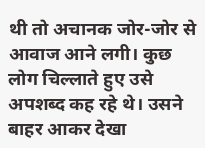थी तो अचानक जोर-जोर से आवाज आने लगी। कुछ लोग चिल्लाते हुए उसे अपशब्द कह रहे थे। उसने बाहर आकर देखा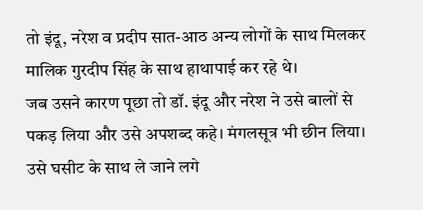तो इंदू, नरेश व प्रदीप सात-आठ अन्य लोगों के साथ मिलकर मालिक गुरदीप सिंह के साथ हाथापाई कर रहे थे।
जब उसने कारण पूछा तो डॉ. इंदू और नरेश ने उसे बालों से पकड़ लिया और उसे अपशब्द कहे। मंगलसूत्र भी छीन लिया। उसे घसीट के साथ ले जाने लगे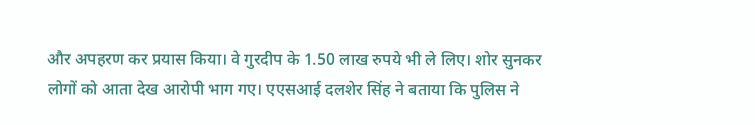और अपहरण कर प्रयास किया। वे गुरदीप के 1.50 लाख रुपये भी ले लिए। शोर सुनकर लोगों को आता देख आरोपी भाग गए। एएसआई दलशेर सिंह ने बताया कि पुलिस ने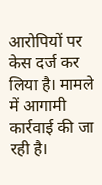आरोपियों पर केस दर्ज कर लिया है। मामले में आगामी कार्रवाई की जा रही है।